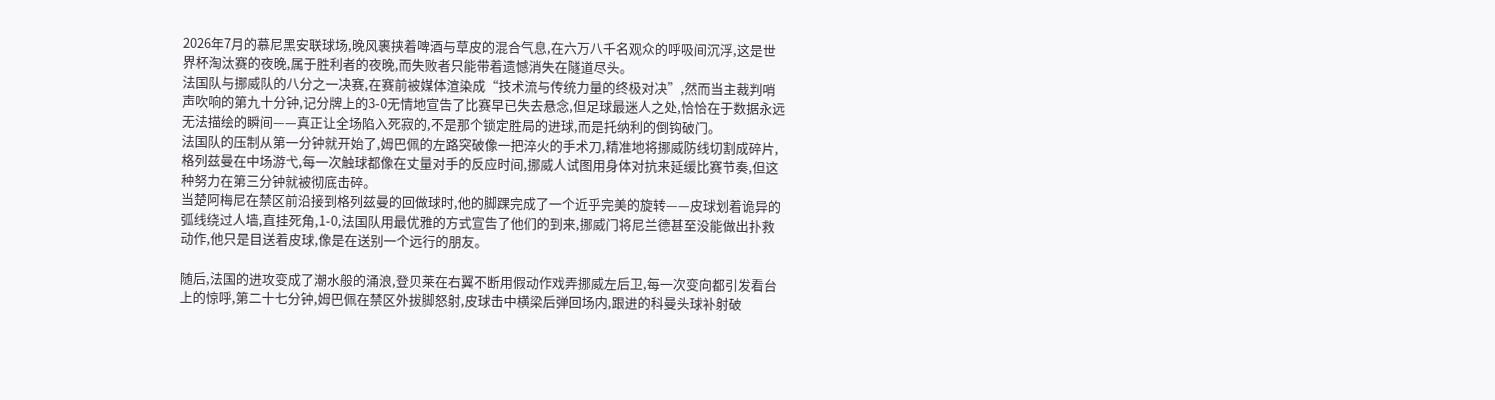2026年7月的慕尼黑安联球场,晚风裹挟着啤酒与草皮的混合气息,在六万八千名观众的呼吸间沉浮,这是世界杯淘汰赛的夜晚,属于胜利者的夜晚,而失败者只能带着遗憾消失在隧道尽头。
法国队与挪威队的八分之一决赛,在赛前被媒体渲染成“技术流与传统力量的终极对决”,然而当主裁判哨声吹响的第九十分钟,记分牌上的3-0无情地宣告了比赛早已失去悬念,但足球最迷人之处,恰恰在于数据永远无法描绘的瞬间——真正让全场陷入死寂的,不是那个锁定胜局的进球,而是托纳利的倒钩破门。
法国队的压制从第一分钟就开始了,姆巴佩的左路突破像一把淬火的手术刀,精准地将挪威防线切割成碎片,格列兹曼在中场游弋,每一次触球都像在丈量对手的反应时间,挪威人试图用身体对抗来延缓比赛节奏,但这种努力在第三分钟就被彻底击碎。
当楚阿梅尼在禁区前沿接到格列兹曼的回做球时,他的脚踝完成了一个近乎完美的旋转——皮球划着诡异的弧线绕过人墙,直挂死角,1-0,法国队用最优雅的方式宣告了他们的到来,挪威门将尼兰德甚至没能做出扑救动作,他只是目送着皮球,像是在送别一个远行的朋友。

随后,法国的进攻变成了潮水般的涌浪,登贝莱在右翼不断用假动作戏弄挪威左后卫,每一次变向都引发看台上的惊呼,第二十七分钟,姆巴佩在禁区外拔脚怒射,皮球击中横梁后弹回场内,跟进的科曼头球补射破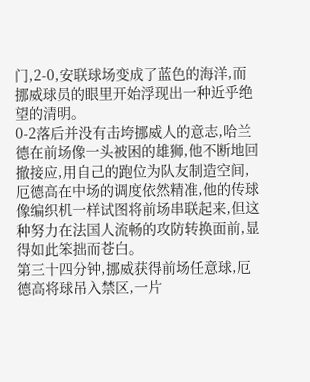门,2-0,安联球场变成了蓝色的海洋,而挪威球员的眼里开始浮现出一种近乎绝望的清明。
0-2落后并没有击垮挪威人的意志,哈兰德在前场像一头被困的雄狮,他不断地回撤接应,用自己的跑位为队友制造空间,厄德高在中场的调度依然精准,他的传球像编织机一样试图将前场串联起来,但这种努力在法国人流畅的攻防转换面前,显得如此笨拙而苍白。
第三十四分钟,挪威获得前场任意球,厄德高将球吊入禁区,一片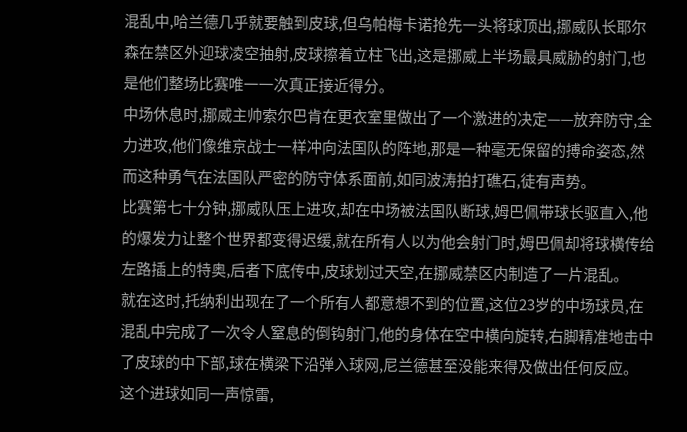混乱中,哈兰德几乎就要触到皮球,但乌帕梅卡诺抢先一头将球顶出,挪威队长耶尔森在禁区外迎球凌空抽射,皮球擦着立柱飞出,这是挪威上半场最具威胁的射门,也是他们整场比赛唯一一次真正接近得分。
中场休息时,挪威主帅索尔巴肯在更衣室里做出了一个激进的决定——放弃防守,全力进攻,他们像维京战士一样冲向法国队的阵地,那是一种毫无保留的搏命姿态,然而这种勇气在法国队严密的防守体系面前,如同波涛拍打礁石,徒有声势。
比赛第七十分钟,挪威队压上进攻,却在中场被法国队断球,姆巴佩带球长驱直入,他的爆发力让整个世界都变得迟缓,就在所有人以为他会射门时,姆巴佩却将球横传给左路插上的特奥,后者下底传中,皮球划过天空,在挪威禁区内制造了一片混乱。
就在这时,托纳利出现在了一个所有人都意想不到的位置,这位23岁的中场球员,在混乱中完成了一次令人窒息的倒钩射门,他的身体在空中横向旋转,右脚精准地击中了皮球的中下部,球在横梁下沿弹入球网,尼兰德甚至没能来得及做出任何反应。
这个进球如同一声惊雷,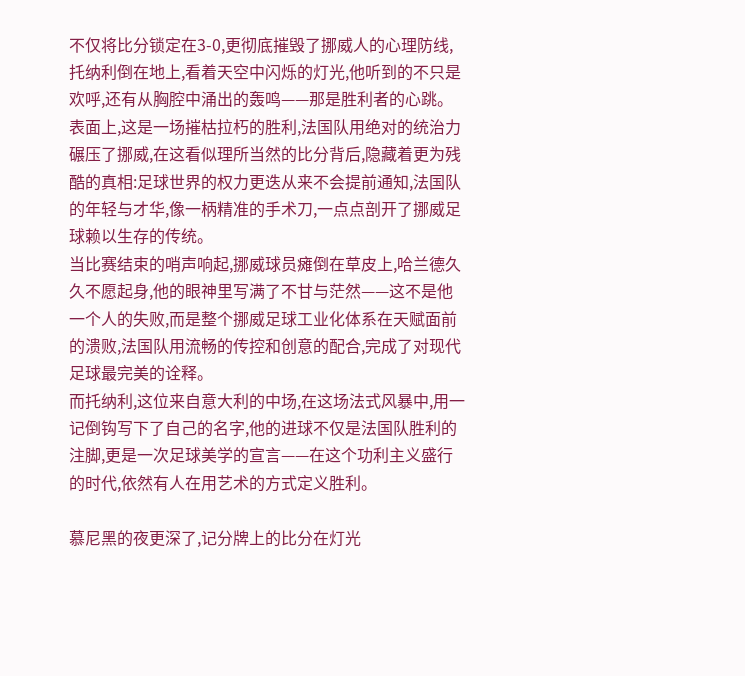不仅将比分锁定在3-0,更彻底摧毁了挪威人的心理防线,托纳利倒在地上,看着天空中闪烁的灯光,他听到的不只是欢呼,还有从胸腔中涌出的轰鸣——那是胜利者的心跳。
表面上,这是一场摧枯拉朽的胜利,法国队用绝对的统治力碾压了挪威,在这看似理所当然的比分背后,隐藏着更为残酷的真相:足球世界的权力更迭从来不会提前通知,法国队的年轻与才华,像一柄精准的手术刀,一点点剖开了挪威足球赖以生存的传统。
当比赛结束的哨声响起,挪威球员瘫倒在草皮上,哈兰德久久不愿起身,他的眼神里写满了不甘与茫然——这不是他一个人的失败,而是整个挪威足球工业化体系在天赋面前的溃败,法国队用流畅的传控和创意的配合,完成了对现代足球最完美的诠释。
而托纳利,这位来自意大利的中场,在这场法式风暴中,用一记倒钩写下了自己的名字,他的进球不仅是法国队胜利的注脚,更是一次足球美学的宣言——在这个功利主义盛行的时代,依然有人在用艺术的方式定义胜利。

慕尼黑的夜更深了,记分牌上的比分在灯光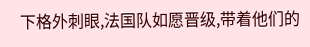下格外刺眼,法国队如愿晋级,带着他们的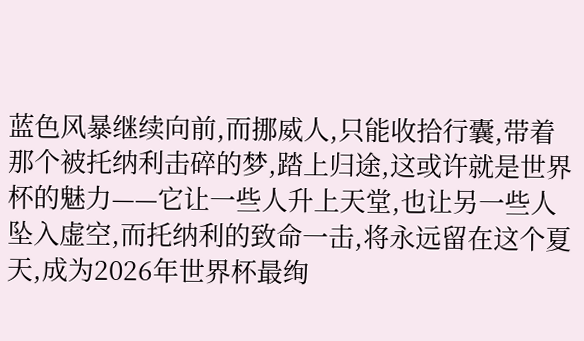蓝色风暴继续向前,而挪威人,只能收拾行囊,带着那个被托纳利击碎的梦,踏上归途,这或许就是世界杯的魅力——它让一些人升上天堂,也让另一些人坠入虚空,而托纳利的致命一击,将永远留在这个夏天,成为2026年世界杯最绚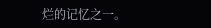烂的记忆之一。